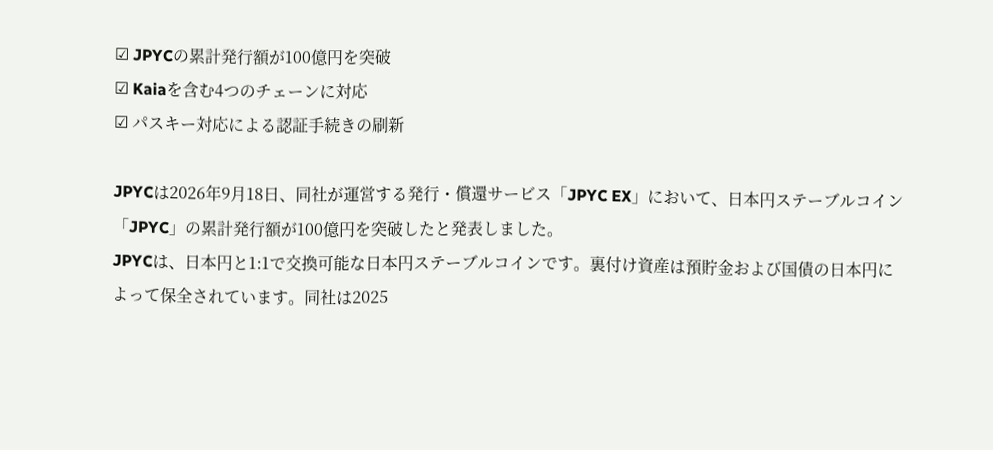☑ JPYCの累計発行額が100億円を突破
☑ Kaiaを含む4つのチェーンに対応
☑ パスキー対応による認証手続きの刷新

JPYCは2026年9月18日、同社が運営する発行・償還サービス「JPYC EX」において、日本円ステーブルコイン「JPYC」の累計発行額が100億円を突破したと発表しました。
JPYCは、日本円と1:1で交換可能な日本円ステーブルコインです。裏付け資産は預貯金および国債の日本円によって保全されています。同社は2025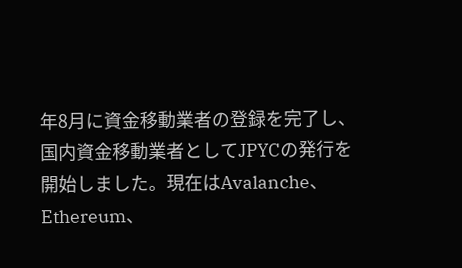年8月に資金移動業者の登録を完了し、国内資金移動業者としてJPYCの発行を開始しました。現在はAvalanche、Ethereum、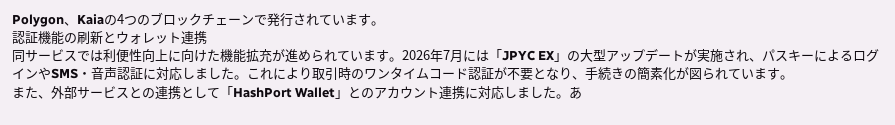Polygon、Kaiaの4つのブロックチェーンで発行されています。
認証機能の刷新とウォレット連携
同サービスでは利便性向上に向けた機能拡充が進められています。2026年7月には「JPYC EX」の大型アップデートが実施され、パスキーによるログインやSMS・音声認証に対応しました。これにより取引時のワンタイムコード認証が不要となり、手続きの簡素化が図られています。
また、外部サービスとの連携として「HashPort Wallet」とのアカウント連携に対応しました。あ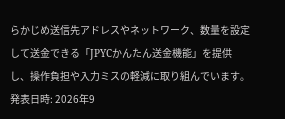らかじめ送信先アドレスやネットワーク、数量を設定して送金できる「JPYCかんたん送金機能」を提供し、操作負担や入力ミスの軽減に取り組んでいます。
発表日時: 2026年9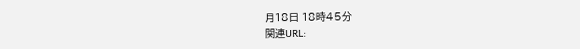月18日 18時45分
関連URL: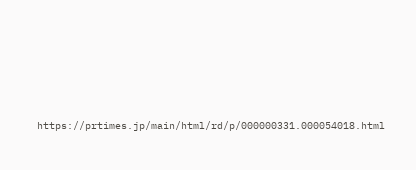https://prtimes.jp/main/html/rd/p/000000331.000054018.html